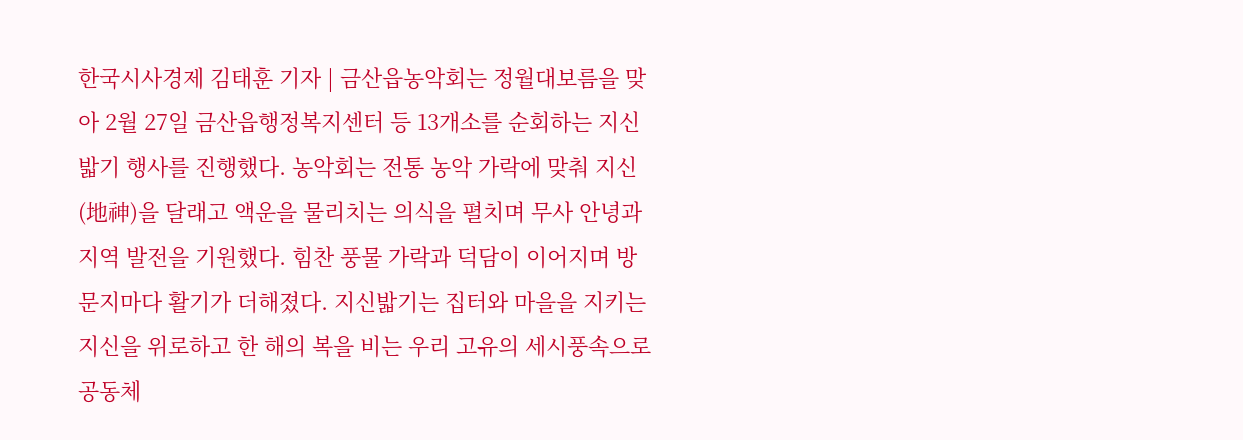한국시사경제 김태훈 기자 | 금산읍농악회는 정월대보름을 맞아 2월 27일 금산읍행정복지센터 등 13개소를 순회하는 지신밟기 행사를 진행했다. 농악회는 전통 농악 가락에 맞춰 지신(地神)을 달래고 액운을 물리치는 의식을 펼치며 무사 안녕과 지역 발전을 기원했다. 힘찬 풍물 가락과 덕담이 이어지며 방문지마다 활기가 더해졌다. 지신밟기는 집터와 마을을 지키는 지신을 위로하고 한 해의 복을 비는 우리 고유의 세시풍속으로 공동체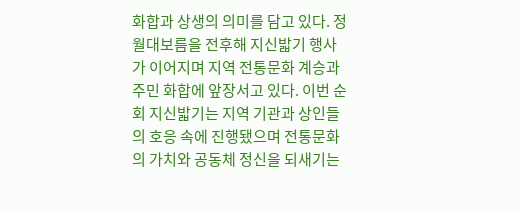화합과 상생의 의미를 담고 있다. 정월대보름을 전후해 지신밟기 행사가 이어지며 지역 전통문화 계승과 주민 화합에 앞장서고 있다. 이번 순회 지신밟기는 지역 기관과 상인들의 호응 속에 진행됐으며 전통문화의 가치와 공동체 정신을 되새기는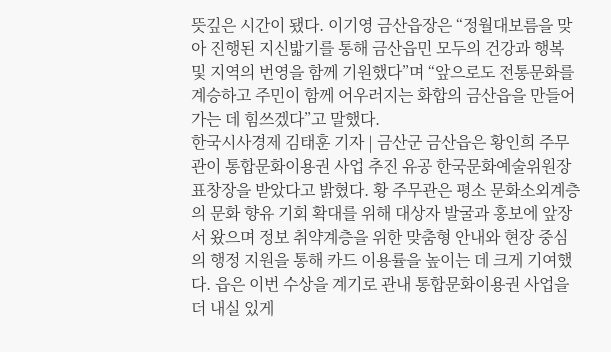뜻깊은 시간이 됐다. 이기영 금산읍장은 “정월대보름을 맞아 진행된 지신밟기를 통해 금산읍민 모두의 건강과 행복 및 지역의 번영을 함께 기원했다”며 “앞으로도 전통문화를 계승하고 주민이 함께 어우러지는 화합의 금산읍을 만들어 가는 데 힘쓰겠다”고 말했다.
한국시사경제 김태훈 기자 | 금산군 금산읍은 황인희 주무관이 통합문화이용권 사업 추진 유공 한국문화예술위원장 표창장을 받았다고 밝혔다. 황 주무관은 평소 문화소외계층의 문화 향유 기회 확대를 위해 대상자 발굴과 홍보에 앞장서 왔으며 정보 취약계층을 위한 맞춤형 안내와 현장 중심의 행정 지원을 통해 카드 이용률을 높이는 데 크게 기여했다. 읍은 이번 수상을 계기로 관내 통합문화이용권 사업을 더 내실 있게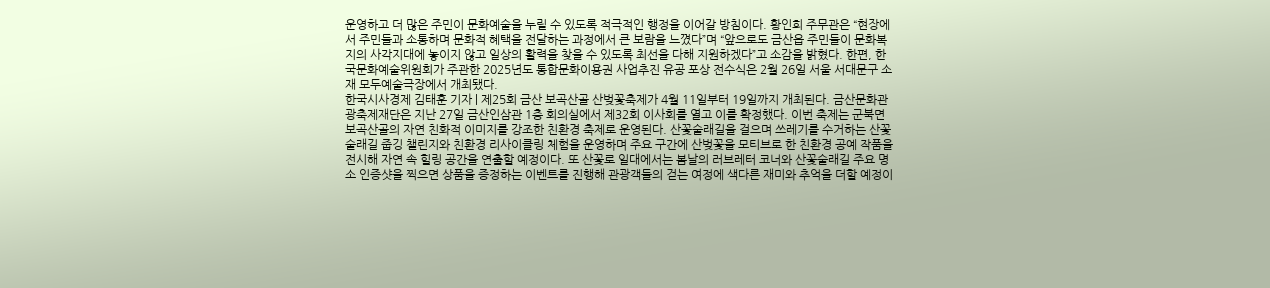운영하고 더 많은 주민이 문화예술을 누릴 수 있도록 적극적인 행정을 이어갈 방침이다. 황인희 주무관은 “현장에서 주민들과 소통하며 문화적 혜택을 전달하는 과정에서 큰 보람을 느꼈다”며 “앞으로도 금산읍 주민들이 문화복지의 사각지대에 놓이지 않고 일상의 활력을 찾을 수 있도록 최선을 다해 지원하겠다”고 소감을 밝혔다. 한편, 한국문화예술위원회가 주관한 2025년도 통합문화이용권 사업추진 유공 포상 전수식은 2월 26일 서울 서대문구 소재 모두예술극장에서 개최됐다.
한국시사경제 김태훈 기자 | 제25회 금산 보곡산골 산벚꽃축제가 4월 11일부터 19일까지 개최된다. 금산문화관광축제재단은 지난 27일 금산인삼관 1층 회의실에서 제32회 이사회를 열고 이를 확정했다. 이번 축제는 군북면 보곡산골의 자연 친화적 이미지를 강조한 친환경 축제로 운영된다. 산꽃술래길을 걸으며 쓰레기를 수거하는 산꽃술래길 줍깅 챌린지와 친환경 리사이클링 체험을 운영하며 주요 구간에 산벚꽃을 모티브로 한 친환경 공예 작품을 전시해 자연 속 힐링 공간을 연출할 예정이다. 또 산꽃로 일대에서는 봄날의 러브레터 코너와 산꽃술래길 주요 명소 인증샷을 찍으면 상품을 증정하는 이벤트를 진행해 관광객들의 걷는 여정에 색다른 재미와 추억을 더할 예정이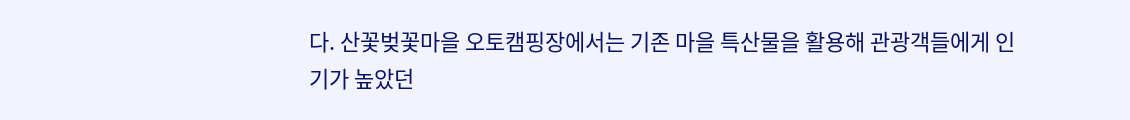다. 산꽃벚꽃마을 오토캠핑장에서는 기존 마을 특산물을 활용해 관광객들에게 인기가 높았던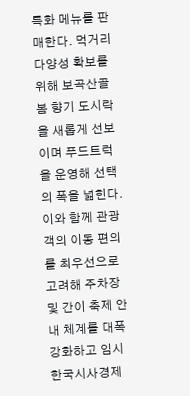특화 메뉴를 판매한다. 먹거리 다양성 확보를 위해 보곡산골 봄 향기 도시락을 새롭게 선보이며 푸드트럭을 운영해 선택의 폭을 넓힌다. 이와 함께 관광객의 이동 편의를 최우선으로 고려해 주차장 및 간이 축제 안내 체계를 대폭 강화하고 임시
한국시사경제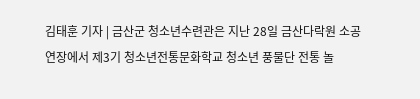김태훈 기자 | 금산군 청소년수련관은 지난 28일 금산다락원 소공연장에서 제3기 청소년전통문화학교 청소년 풍물단 전통 놀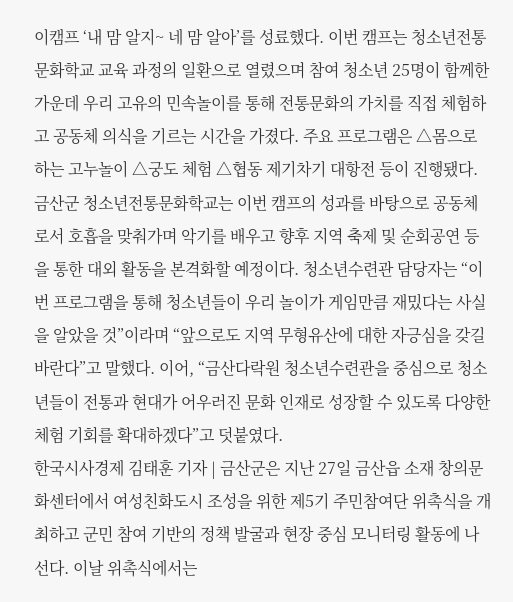이캠프 ‘내 맘 알지~ 네 맘 알아’를 성료했다. 이번 캠프는 청소년전통문화학교 교육 과정의 일환으로 열렸으며 참여 청소년 25명이 함께한 가운데 우리 고유의 민속놀이를 통해 전통문화의 가치를 직접 체험하고 공동체 의식을 기르는 시간을 가졌다. 주요 프로그램은 △몸으로 하는 고누놀이 △궁도 체험 △협동 제기차기 대항전 등이 진행됐다. 금산군 청소년전통문화학교는 이번 캠프의 성과를 바탕으로 공동체로서 호흡을 맞춰가며 악기를 배우고 향후 지역 축제 및 순회공연 등을 통한 대외 활동을 본격화할 예정이다. 청소년수련관 담당자는 “이번 프로그램을 통해 청소년들이 우리 놀이가 게임만큼 재밌다는 사실을 알았을 것”이라며 “앞으로도 지역 무형유산에 대한 자긍심을 갖길 바란다”고 말했다. 이어, “금산다락원 청소년수련관을 중심으로 청소년들이 전통과 현대가 어우러진 문화 인재로 성장할 수 있도록 다양한 체험 기회를 확대하겠다”고 덧붙였다.
한국시사경제 김태훈 기자 | 금산군은 지난 27일 금산읍 소재 창의문화센터에서 여성친화도시 조성을 위한 제5기 주민참여단 위촉식을 개최하고 군민 참여 기반의 정책 발굴과 현장 중심 모니터링 활동에 나선다. 이날 위촉식에서는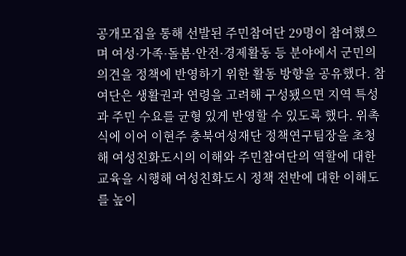공개모집을 통해 선발된 주민참여단 29명이 참여했으며 여성·가족·돌봄·안전·경제활동 등 분야에서 군민의 의견을 정책에 반영하기 위한 활동 방향을 공유했다. 참여단은 생활권과 연령을 고려해 구성됐으면 지역 특성과 주민 수요를 균형 있게 반영할 수 있도록 했다. 위촉식에 이어 이현주 충북여성재단 정책연구팀장을 초청해 여성친화도시의 이해와 주민참여단의 역할에 대한 교육을 시행해 여성친화도시 정책 전반에 대한 이해도를 높이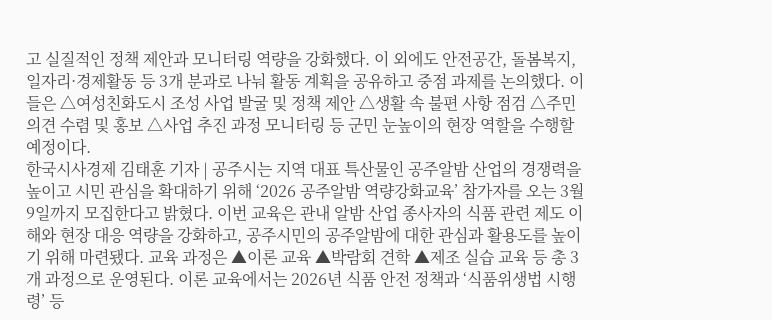고 실질적인 정책 제안과 모니터링 역량을 강화했다. 이 외에도 안전공간, 돌봄복지, 일자리·경제활동 등 3개 분과로 나눠 활동 계획을 공유하고 중점 과제를 논의했다. 이들은 △여성친화도시 조성 사업 발굴 및 정책 제안 △생활 속 불편 사항 점검 △주민 의견 수렴 및 홍보 △사업 추진 과정 모니터링 등 군민 눈높이의 현장 역할을 수행할 예정이다.
한국시사경제 김태훈 기자 | 공주시는 지역 대표 특산물인 공주알밤 산업의 경쟁력을 높이고 시민 관심을 확대하기 위해 ‘2026 공주알밤 역량강화교육’ 참가자를 오는 3월 9일까지 모집한다고 밝혔다. 이번 교육은 관내 알밤 산업 종사자의 식품 관련 제도 이해와 현장 대응 역량을 강화하고, 공주시민의 공주알밤에 대한 관심과 활용도를 높이기 위해 마련됐다. 교육 과정은 ▲이론 교육 ▲박람회 견학 ▲제조 실습 교육 등 총 3개 과정으로 운영된다. 이론 교육에서는 2026년 식품 안전 정책과 ‘식품위생법 시행령’ 등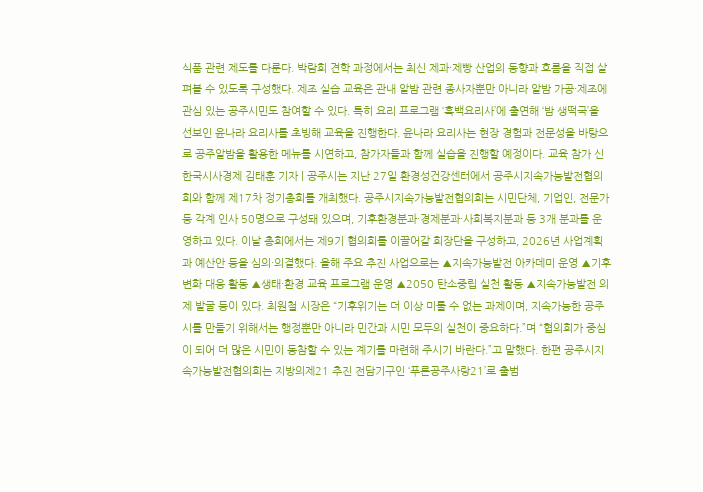식품 관련 제도를 다룬다. 박람회 견학 과정에서는 최신 제과·제빵 산업의 동향과 흐름을 직접 살펴볼 수 있도록 구성했다. 제조 실습 교육은 관내 알밤 관련 종사자뿐만 아니라 알밤 가공·제조에 관심 있는 공주시민도 참여할 수 있다. 특히 요리 프로그램 ‘흑백요리사’에 출연해 ‘밤 생떡국’을 선보인 윤나라 요리사를 초빙해 교육을 진행한다. 윤나라 요리사는 현장 경험과 전문성을 바탕으로 공주알밤을 활용한 메뉴를 시연하고, 참가자들과 함께 실습을 진행할 예정이다. 교육 참가 신
한국시사경제 김태훈 기자 | 공주시는 지난 27일 환경성건강센터에서 공주시지속가능발전협의회와 함께 제17차 정기총회를 개최했다. 공주시지속가능발전협의회는 시민단체, 기업인, 전문가 등 각계 인사 50명으로 구성돼 있으며, 기후환경분과·경제분과·사회복지분과 등 3개 분과를 운영하고 있다. 이날 총회에서는 제9기 협의회를 이끌어갈 회장단을 구성하고, 2026년 사업계획과 예산안 등을 심의·의결했다. 올해 주요 추진 사업으로는 ▲지속가능발전 아카데미 운영 ▲기후변화 대응 활동 ▲생태·환경 교육 프로그램 운영 ▲2050 탄소중립 실천 활동 ▲지속가능발전 의제 발굴 등이 있다. 최원철 시장은 “기후위기는 더 이상 미룰 수 없는 과제이며, 지속가능한 공주시를 만들기 위해서는 행정뿐만 아니라 민간과 시민 모두의 실천이 중요하다.”며 “협의회가 중심이 되어 더 많은 시민이 동참할 수 있는 계기를 마련해 주시기 바란다.”고 말했다. 한편 공주시지속가능발전협의회는 지방의제21 추진 전담기구인 ‘푸른공주사랑21’로 출범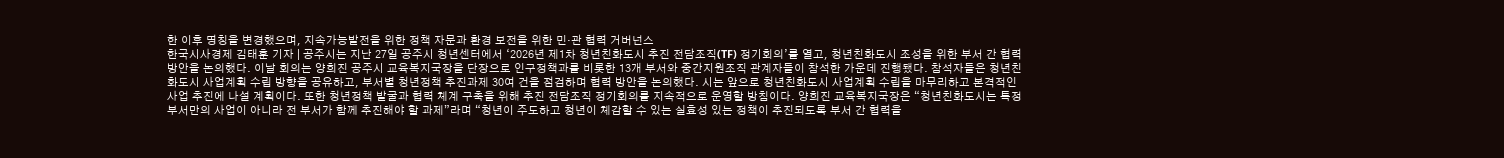한 이후 명칭을 변경했으며, 지속가능발전을 위한 정책 자문과 환경 보전을 위한 민·관 협력 거버넌스
한국시사경제 김태훈 기자 | 공주시는 지난 27일 공주시 청년센터에서 ‘2026년 제1차 청년친화도시 추진 전담조직(TF) 정기회의’를 열고, 청년친화도시 조성을 위한 부서 간 협력 방안을 논의했다. 이날 회의는 양희진 공주시 교육복지국장을 단장으로 인구정책과를 비롯한 13개 부서와 중간지원조직 관계자들이 참석한 가운데 진행됐다. 참석자들은 청년친화도시 사업계획 수립 방향을 공유하고, 부서별 청년정책 추진과제 30여 건을 점검하며 협력 방안을 논의했다. 시는 앞으로 청년친화도시 사업계획 수립을 마무리하고 본격적인 사업 추진에 나설 계획이다. 또한 청년정책 발굴과 협력 체계 구축을 위해 추진 전담조직 정기회의를 지속적으로 운영할 방침이다. 양희진 교육복지국장은 “청년친화도시는 특정 부서만의 사업이 아니라 전 부서가 함께 추진해야 할 과제”라며 “청년이 주도하고 청년이 체감할 수 있는 실효성 있는 정책이 추진되도록 부서 간 협력을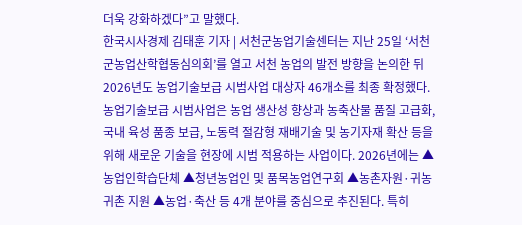더욱 강화하겠다”고 말했다.
한국시사경제 김태훈 기자 | 서천군농업기술센터는 지난 25일 ‘서천군농업산학협동심의회’를 열고 서천 농업의 발전 방향을 논의한 뒤 2026년도 농업기술보급 시범사업 대상자 46개소를 최종 확정했다. 농업기술보급 시범사업은 농업 생산성 향상과 농축산물 품질 고급화, 국내 육성 품종 보급, 노동력 절감형 재배기술 및 농기자재 확산 등을 위해 새로운 기술을 현장에 시범 적용하는 사업이다. 2026년에는 ▲농업인학습단체 ▲청년농업인 및 품목농업연구회 ▲농촌자원·귀농귀촌 지원 ▲농업·축산 등 4개 분야를 중심으로 추진된다. 특히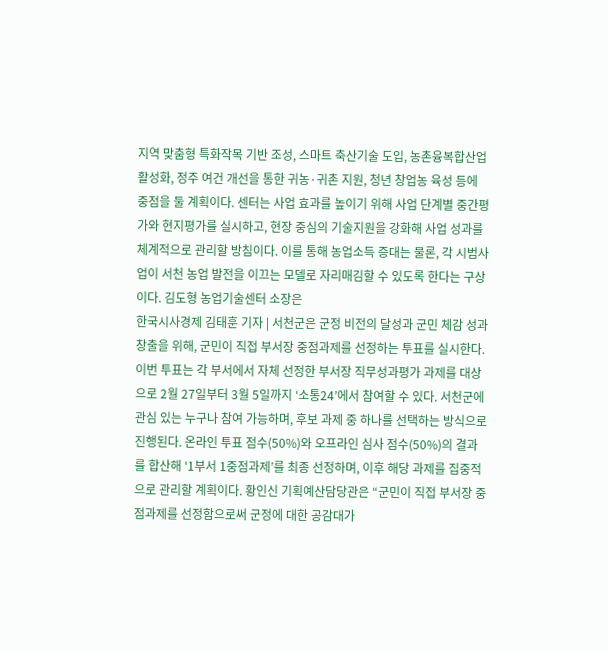지역 맞춤형 특화작목 기반 조성, 스마트 축산기술 도입, 농촌융복합산업 활성화, 정주 여건 개선을 통한 귀농·귀촌 지원, 청년 창업농 육성 등에 중점을 둘 계획이다. 센터는 사업 효과를 높이기 위해 사업 단계별 중간평가와 현지평가를 실시하고, 현장 중심의 기술지원을 강화해 사업 성과를 체계적으로 관리할 방침이다. 이를 통해 농업소득 증대는 물론, 각 시범사업이 서천 농업 발전을 이끄는 모델로 자리매김할 수 있도록 한다는 구상이다. 김도형 농업기술센터 소장은
한국시사경제 김태훈 기자 | 서천군은 군정 비전의 달성과 군민 체감 성과 창출을 위해, 군민이 직접 부서장 중점과제를 선정하는 투표를 실시한다. 이번 투표는 각 부서에서 자체 선정한 부서장 직무성과평가 과제를 대상으로 2월 27일부터 3월 5일까지 ‘소통24’에서 참여할 수 있다. 서천군에 관심 있는 누구나 참여 가능하며, 후보 과제 중 하나를 선택하는 방식으로 진행된다. 온라인 투표 점수(50%)와 오프라인 심사 점수(50%)의 결과를 합산해 ‘1부서 1중점과제’를 최종 선정하며, 이후 해당 과제를 집중적으로 관리할 계획이다. 황인신 기획예산담당관은 “군민이 직접 부서장 중점과제를 선정함으로써 군정에 대한 공감대가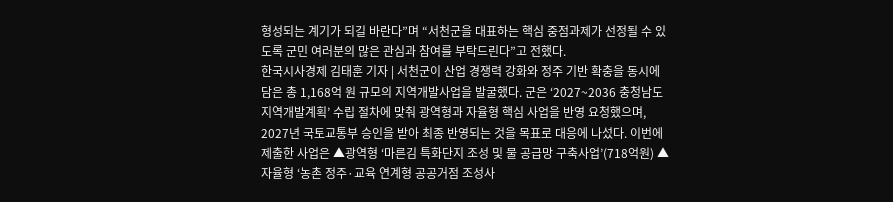형성되는 계기가 되길 바란다”며 “서천군을 대표하는 핵심 중점과제가 선정될 수 있도록 군민 여러분의 많은 관심과 참여를 부탁드린다”고 전했다.
한국시사경제 김태훈 기자 | 서천군이 산업 경쟁력 강화와 정주 기반 확충을 동시에 담은 총 1,168억 원 규모의 지역개발사업을 발굴했다. 군은 ‘2027~2036 충청남도 지역개발계획’ 수립 절차에 맞춰 광역형과 자율형 핵심 사업을 반영 요청했으며, 2027년 국토교통부 승인을 받아 최종 반영되는 것을 목표로 대응에 나섰다. 이번에 제출한 사업은 ▲광역형 ‘마른김 특화단지 조성 및 물 공급망 구축사업’(718억원) ▲자율형 ‘농촌 정주·교육 연계형 공공거점 조성사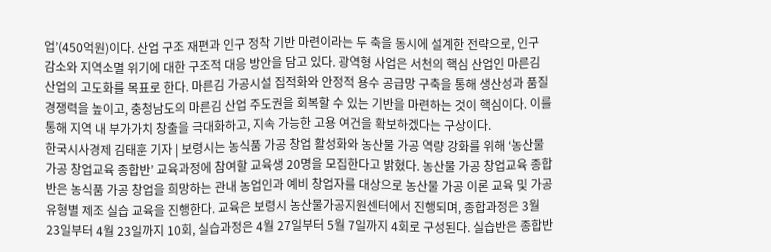업’(450억원)이다. 산업 구조 재편과 인구 정착 기반 마련이라는 두 축을 동시에 설계한 전략으로, 인구 감소와 지역소멸 위기에 대한 구조적 대응 방안을 담고 있다. 광역형 사업은 서천의 핵심 산업인 마른김 산업의 고도화를 목표로 한다. 마른김 가공시설 집적화와 안정적 용수 공급망 구축을 통해 생산성과 품질 경쟁력을 높이고, 충청남도의 마른김 산업 주도권을 회복할 수 있는 기반을 마련하는 것이 핵심이다. 이를 통해 지역 내 부가가치 창출을 극대화하고, 지속 가능한 고용 여건을 확보하겠다는 구상이다.
한국시사경제 김태훈 기자 | 보령시는 농식품 가공 창업 활성화와 농산물 가공 역량 강화를 위해 ‘농산물 가공 창업교육 종합반’ 교육과정에 참여할 교육생 20명을 모집한다고 밝혔다. 농산물 가공 창업교육 종합반은 농식품 가공 창업을 희망하는 관내 농업인과 예비 창업자를 대상으로 농산물 가공 이론 교육 및 가공 유형별 제조 실습 교육을 진행한다. 교육은 보령시 농산물가공지원센터에서 진행되며, 종합과정은 3월 23일부터 4월 23일까지 10회, 실습과정은 4월 27일부터 5월 7일까지 4회로 구성된다. 실습반은 종합반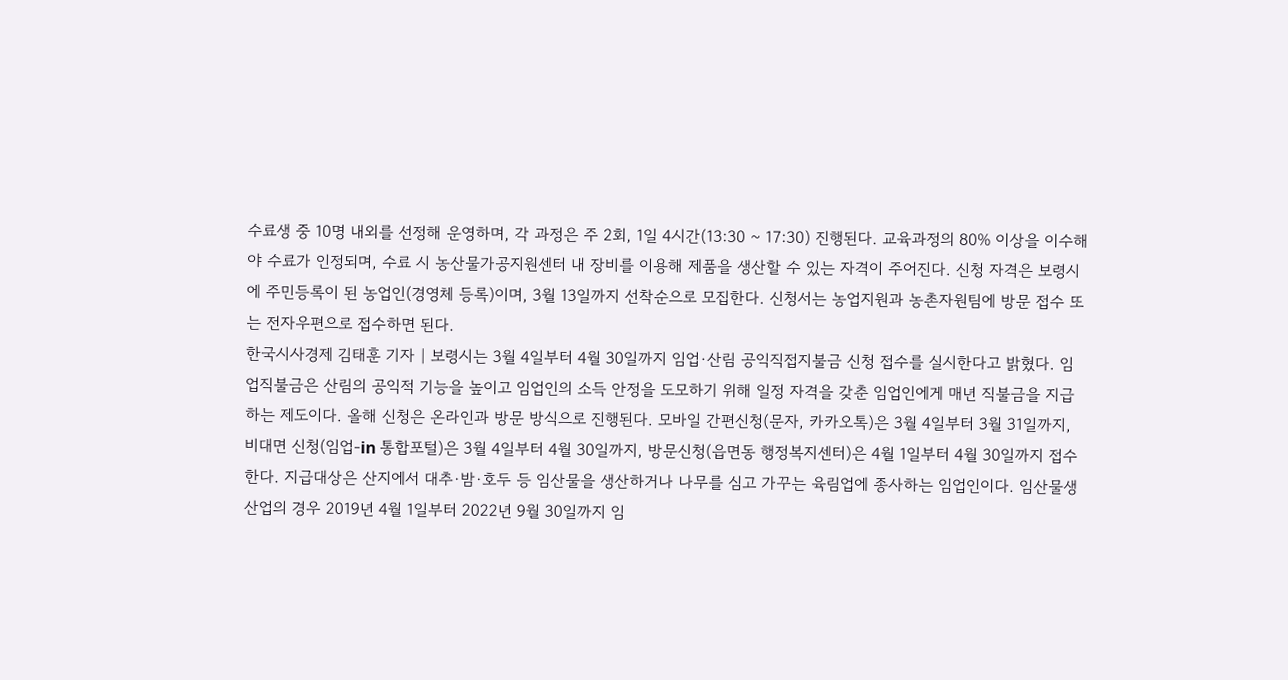수료생 중 10명 내외를 선정해 운영하며, 각 과정은 주 2회, 1일 4시간(13:30 ~ 17:30) 진행된다. 교육과정의 80% 이상을 이수해야 수료가 인정되며, 수료 시 농산물가공지원센터 내 장비를 이용해 제품을 생산할 수 있는 자격이 주어진다. 신청 자격은 보령시에 주민등록이 된 농업인(경영체 등록)이며, 3월 13일까지 선착순으로 모집한다. 신청서는 농업지원과 농촌자원팀에 방문 접수 또는 전자우편으로 접수하면 된다.
한국시사경제 김태훈 기자 | 보령시는 3월 4일부터 4월 30일까지 임업·산림 공익직접지불금 신청 접수를 실시한다고 밝혔다. 임업직불금은 산림의 공익적 기능을 높이고 임업인의 소득 안정을 도모하기 위해 일정 자격을 갖춘 임업인에게 매년 직불금을 지급하는 제도이다. 올해 신청은 온라인과 방문 방식으로 진행된다. 모바일 간편신청(문자, 카카오톡)은 3월 4일부터 3월 31일까지, 비대면 신청(임업-in 통합포털)은 3월 4일부터 4월 30일까지, 방문신청(읍면동 행정복지센터)은 4월 1일부터 4월 30일까지 접수한다. 지급대상은 산지에서 대추·밤·호두 등 임산물을 생산하거나 나무를 심고 가꾸는 육림업에 종사하는 임업인이다. 임산물생산업의 경우 2019년 4월 1일부터 2022년 9월 30일까지 임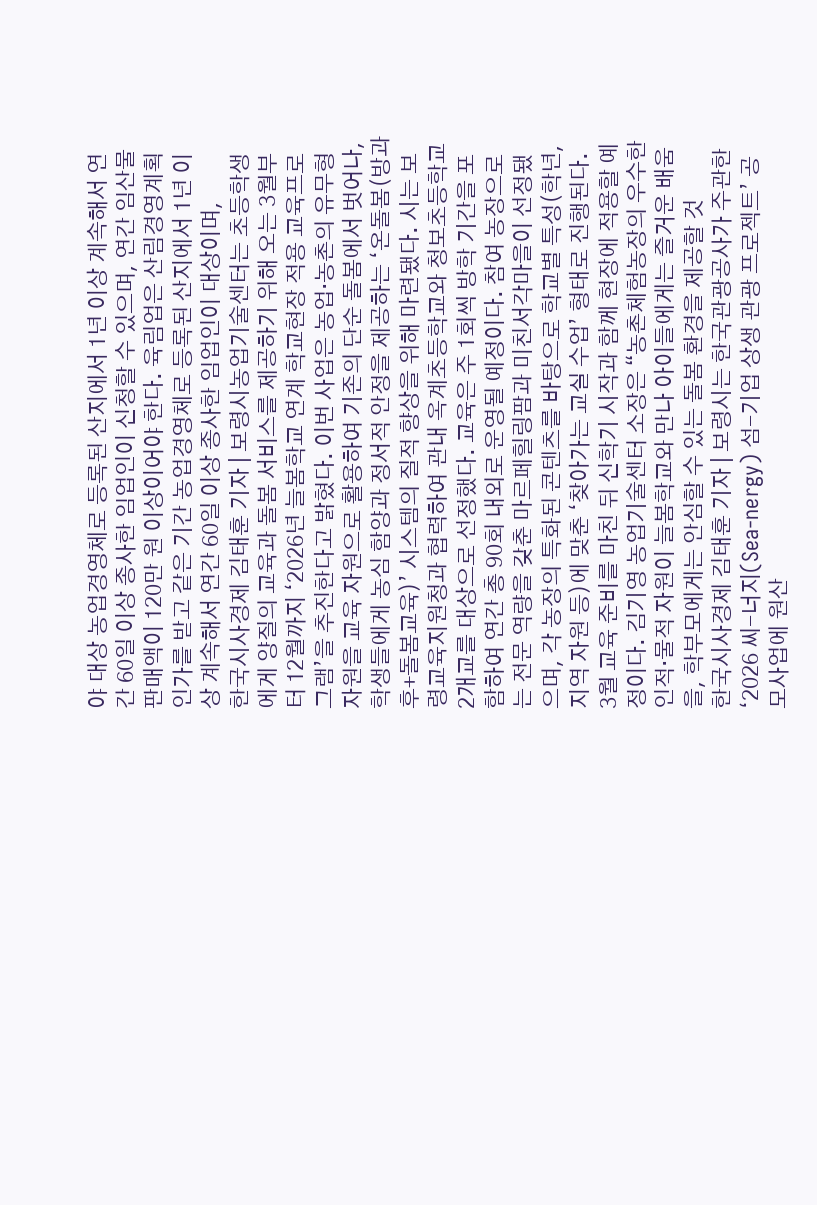야 대상 농업경영체로 등록된 산지에서 1년 이상 계속해서 연간 60일 이상 종사한 임업인이 신청할 수 있으며, 연간 임산물 판매액이 120만 원 이상이어야 한다. 육림업은 산림경영계획 인가를 받고 같은 기간 농업경영체로 등록된 산지에서 1년 이상 계속해서 연간 60일 이상 종사한 임업인이 대상이며,
한국시사경제 김태훈 기자 | 보령시농업기술센터는 초등학생에게 양질의 교육과 돌봄 서비스를 제공하기 위해 오는 3월부터 12월까지 ‘2026년 늘봄학교 연계 학교현장 적용 교육프로그램’을 추진한다고 밝혔다. 이번 사업은 농업·농촌의 유무형 자원을 교육 자원으로 활용하여 기존의 단순 돌봄에서 벗어나, 학생들에게 농심 함양과 정서적 안정을 제공하는 ‘온돌봄(방과후+돌봄교육)’ 시스템의 질적 향상을 위해 마련됐다. 시는 보령교육지원청과 협력하여 관내 옥계초등학교와 청보초등학교 2개교를 대상으로 선정했다. 교육은 주 1회씩 방학 기간을 포함하여 연간 총 90회 내외로 운영될 예정이다. 참여 농장으로는 전문 역량을 갖춘 마르페힐링팜과 미친서각마을이 선정됐으며, 각 농장의 특화된 콘텐츠를 바탕으로 학교별 특성(학년, 지역 자원 등)에 맞춘 ‘찾아가는 교실 수업’ 형태로 진행된다. 3월 교육 준비를 마친 뒤 신학기 시작과 함께 현장에 적용할 예정이다. 김기영 농업기술센터 소장은 “농촌체험농장의 우수한 인적·물적 자원이 늘봄학교와 만나 아이들에게는 즐거운 배움을, 학부모에게는 안심할 수 있는 돌봄 환경을 제공할 것
한국시사경제 김태훈 기자 | 보령시는 한국관광공사가 주관한 ‘2026 씨-너지(Sea-nergy) 섬-기업 상생 관광 프로젝트’ 공모사업에 원산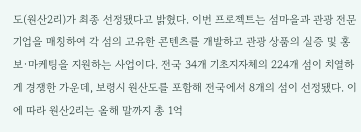도(원산2리)가 최종 선정됐다고 밝혔다. 이번 프로젝트는 섬마을과 관광 전문기업을 매칭하여 각 섬의 고유한 콘텐츠를 개발하고 관광 상품의 실증 및 홍보·마케팅을 지원하는 사업이다. 전국 34개 기초지자체의 224개 섬이 치열하게 경쟁한 가운데, 보령시 원산도를 포함해 전국에서 8개의 섬이 선정됐다. 이에 따라 원산2리는 올해 말까지 총 1억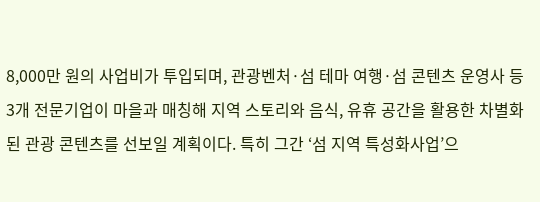8,000만 원의 사업비가 투입되며, 관광벤처·섬 테마 여행·섬 콘텐츠 운영사 등 3개 전문기업이 마을과 매칭해 지역 스토리와 음식, 유휴 공간을 활용한 차별화된 관광 콘텐츠를 선보일 계획이다. 특히 그간 ‘섬 지역 특성화사업’으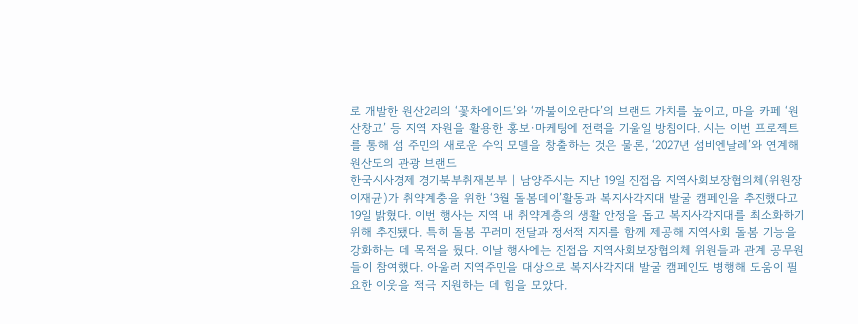로 개발한 원산2리의 ‘꽃차에이드’와 ‘까불이오란다’의 브랜드 가치를 높이고, 마을 카페 ‘원산창고’ 등 지역 자원을 활용한 홍보·마케팅에 전력을 기울일 방침이다. 시는 이번 프로젝트를 통해 섬 주민의 새로운 수익 모델을 창출하는 것은 물론, ‘2027년 섬비엔날레’와 연계해 원산도의 관광 브랜드
한국시사경제 경기북부취재본부 | 남양주시는 지난 19일 진접읍 지역사회보장협의체(위원장 이재균)가 취약계충을 위한 ‘3월 돌봄데이’활동과 복지사각지대 발굴 캠페인을 추진했다고 19일 밝혔다. 이번 행사는 지역 내 취약계층의 생활 안정을 돕고 복지사각지대를 최소화하기 위해 추진됐다. 특히 돌봄 꾸러미 전달과 정서적 지지를 함께 제공해 지역사회 돌봄 기능을 강화하는 데 목적을 뒀다. 이날 행사에는 진접읍 지역사회보장협의체 위원들과 관계 공무원들이 참여했다. 아울러 지역주민을 대상으로 복지사각지대 발굴 캠페인도 병행해 도움이 필요한 이웃을 적극 지원하는 데 힘을 모았다.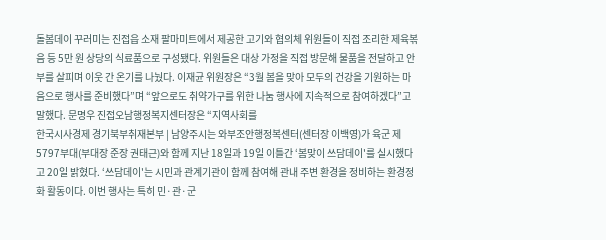돌봄데이 꾸러미는 진접읍 소재 팔마미트에서 제공한 고기와 협의체 위원들이 직접 조리한 제육볶음 등 5만 원 상당의 식료품으로 구성됐다. 위원들은 대상 가정을 직접 방문해 물품을 전달하고 안부를 살피며 이웃 간 온기를 나눴다. 이재균 위원장은 “3월 봄을 맞아 모두의 건강을 기원하는 마음으로 행사를 준비했다”며 “앞으로도 취약가구를 위한 나눔 행사에 지속적으로 참여하겠다”고 말했다. 문명우 진접오남행정복지센터장은 “지역사회를
한국시사경제 경기북부취재본부 | 남양주시는 와부조안행정복센터(센터장 이백영)가 육군 제5797부대(부대장 준장 권태근)와 함께 지난 18일과 19일 이틀간 ‘봄맞이 쓰담데이'를 실시했다고 20일 밝혔다. ‘쓰담데이'는 시민과 관계기관이 함께 참여해 관내 주변 환경을 정비하는 환경정화 활동이다. 이번 행사는 특히 민·관·군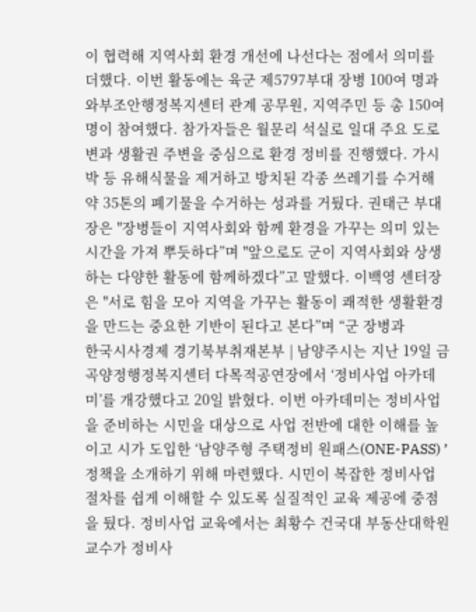이 협력해 지역사회 환경 개선에 나선다는 점에서 의미를 더했다. 이번 활동에는 육군 제5797부대 장병 100여 명과 와부조안행정복지센터 관계 공무원, 지역주민 등 총 150여 명이 참여했다. 참가자들은 월문리 석실로 일대 주요 도로변과 생활권 주변을 중심으로 환경 정비를 진행했다. 가시박 등 유해식물을 제거하고 방치된 각종 쓰레기를 수거해 약 35톤의 폐기물을 수거하는 성과를 거뒀다. 권태근 부대장은 "장병들이 지역사회와 함께 환경을 가꾸는 의미 있는 시간을 가져 뿌듯하다”며 "앞으로도 군이 지역사회와 상생하는 다양한 활동에 함께하겠다”고 말했다. 이백영 센터장은 "서로 힘을 모아 지역을 가꾸는 활동이 쾌적한 생활환경을 만드는 중요한 기반이 된다고 본다”며 “군 장병과
한국시사경제 경기북부취재본부 | 남양주시는 지난 19일 금곡양정행정복지센터 다목적공연장에서 ‘정비사업 아카데미’를 개강했다고 20일 밝혔다. 이번 아카데미는 정비사업을 준비하는 시민을 대상으로 사업 전반에 대한 이해를 높이고 시가 도입한 ‘남양주형 주택정비 원패스(ONE-PASS) ’정책을 소개하기 위해 마련했다. 시민이 복잡한 정비사업 절차를 쉽게 이해할 수 있도록 실질적인 교육 제공에 중점을 뒀다. 정비사업 교육에서는 최황수 건국대 부동산대학원 교수가 정비사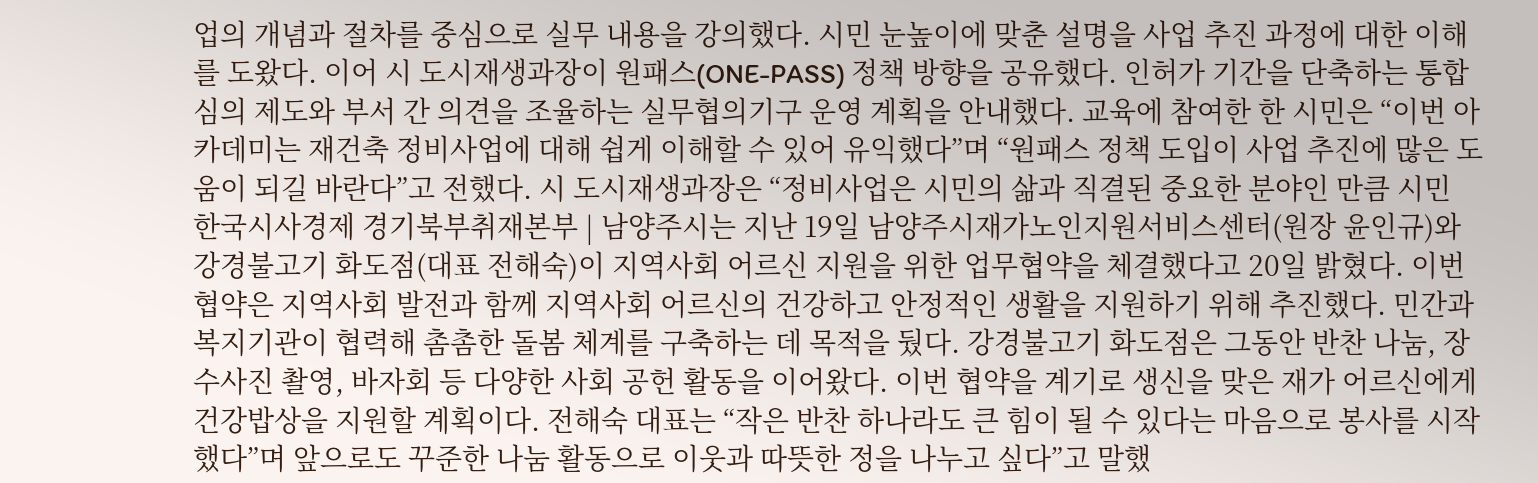업의 개념과 절차를 중심으로 실무 내용을 강의했다. 시민 눈높이에 맞춘 설명을 사업 추진 과정에 대한 이해를 도왔다. 이어 시 도시재생과장이 원패스(ONE-PASS) 정책 방향을 공유했다. 인허가 기간을 단축하는 통합심의 제도와 부서 간 의견을 조율하는 실무협의기구 운영 계획을 안내했다. 교육에 참여한 한 시민은 “이번 아카데미는 재건축 정비사업에 대해 쉽게 이해할 수 있어 유익했다”며 “원패스 정책 도입이 사업 추진에 많은 도움이 되길 바란다”고 전했다. 시 도시재생과장은 “정비사업은 시민의 삶과 직결된 중요한 분야인 만큼 시민
한국시사경제 경기북부취재본부 | 남양주시는 지난 19일 남양주시재가노인지원서비스센터(원장 윤인규)와 강경불고기 화도점(대표 전해숙)이 지역사회 어르신 지원을 위한 업무협약을 체결했다고 20일 밝혔다. 이번 협약은 지역사회 발전과 함께 지역사회 어르신의 건강하고 안정적인 생활을 지원하기 위해 추진했다. 민간과 복지기관이 협력해 촘촘한 돌봄 체계를 구축하는 데 목적을 뒀다. 강경불고기 화도점은 그동안 반찬 나눔, 장수사진 촬영, 바자회 등 다양한 사회 공헌 활동을 이어왔다. 이번 협약을 계기로 생신을 맞은 재가 어르신에게 건강밥상을 지원할 계획이다. 전해숙 대표는 “작은 반찬 하나라도 큰 힘이 될 수 있다는 마음으로 봉사를 시작했다”며 앞으로도 꾸준한 나눔 활동으로 이웃과 따뜻한 정을 나누고 싶다”고 말했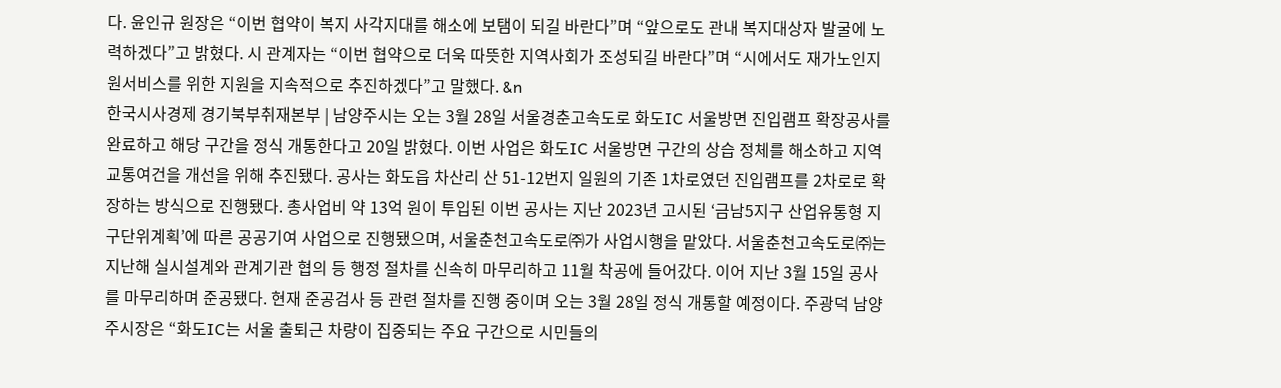다. 윤인규 원장은 “이번 협약이 복지 사각지대를 해소에 보탬이 되길 바란다”며 “앞으로도 관내 복지대상자 발굴에 노력하겠다”고 밝혔다. 시 관계자는 “이번 협약으로 더욱 따뜻한 지역사회가 조성되길 바란다”며 “시에서도 재가노인지원서비스를 위한 지원을 지속적으로 추진하겠다”고 말했다. &n
한국시사경제 경기북부취재본부 | 남양주시는 오는 3월 28일 서울경춘고속도로 화도IC 서울방면 진입램프 확장공사를 완료하고 해당 구간을 정식 개통한다고 20일 밝혔다. 이번 사업은 화도IC 서울방면 구간의 상습 정체를 해소하고 지역 교통여건을 개선을 위해 추진됐다. 공사는 화도읍 차산리 산 51-12번지 일원의 기존 1차로였던 진입램프를 2차로로 확장하는 방식으로 진행됐다. 총사업비 약 13억 원이 투입된 이번 공사는 지난 2023년 고시된 ‘금남5지구 산업유통형 지구단위계획’에 따른 공공기여 사업으로 진행됐으며, 서울춘천고속도로㈜가 사업시행을 맡았다. 서울춘천고속도로㈜는 지난해 실시설계와 관계기관 협의 등 행정 절차를 신속히 마무리하고 11월 착공에 들어갔다. 이어 지난 3월 15일 공사를 마무리하며 준공됐다. 현재 준공검사 등 관련 절차를 진행 중이며 오는 3월 28일 정식 개통할 예정이다. 주광덕 남양주시장은 “화도IC는 서울 출퇴근 차량이 집중되는 주요 구간으로 시민들의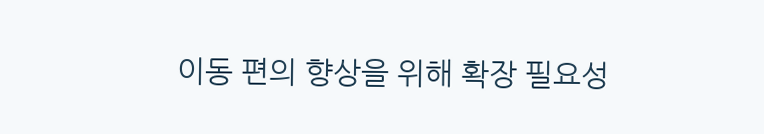이동 편의 향상을 위해 확장 필요성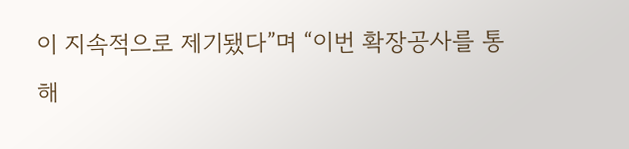이 지속적으로 제기됐다”며 “이번 확장공사를 통해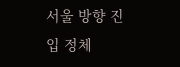서울 방향 진입 정체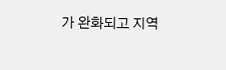가 완화되고 지역